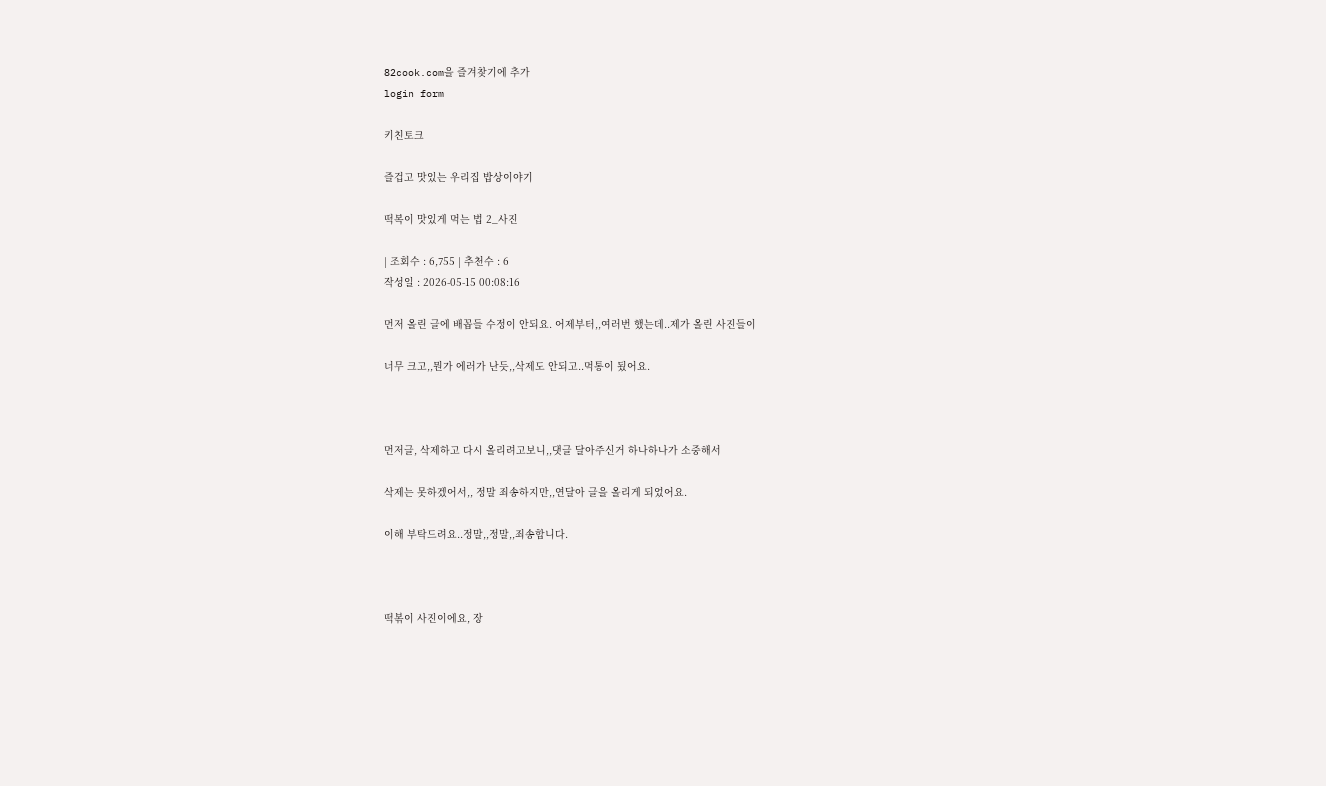82cook.com을 즐겨찾기에 추가
login form

키친토크

즐겁고 맛있는 우리집 밥상이야기

떡복이 맛있게 먹는 법 2_사진

| 조회수 : 6,755 | 추천수 : 6
작성일 : 2026-05-15 00:08:16

먼저 올린 글에 배꼽들 수정이 안되요. 어제부터,,여러번 했는데..제가 올린 사진들이

너무 크고,,뭔가 에러가 난듯,,삭제도 안되고..먹통이 됬어요.



먼저글, 삭제하고 다시 올리려고보니,,댓글 달아주신거 하나하나가 소중해서

삭제는 못하겠어서,, 정말 죄송하지만,,연달아 글을 올리게 되었어요.

이해 부탁드려요..정말,,정말,,죄송합니다.



떡볶이 사진이에요, 장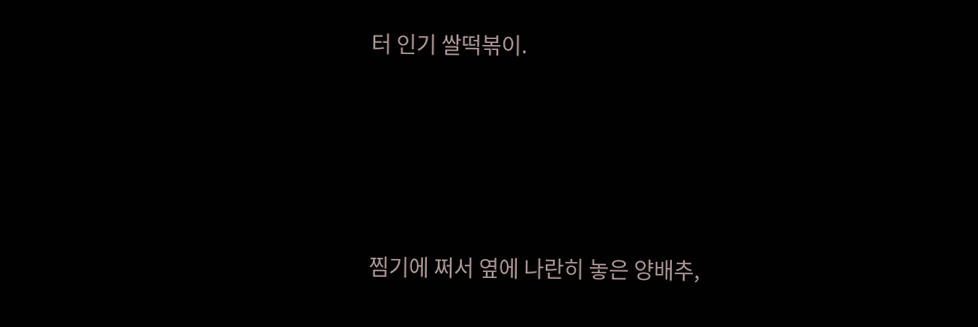터 인기 쌀떡볶이.





찜기에 쩌서 옆에 나란히 놓은 양배추,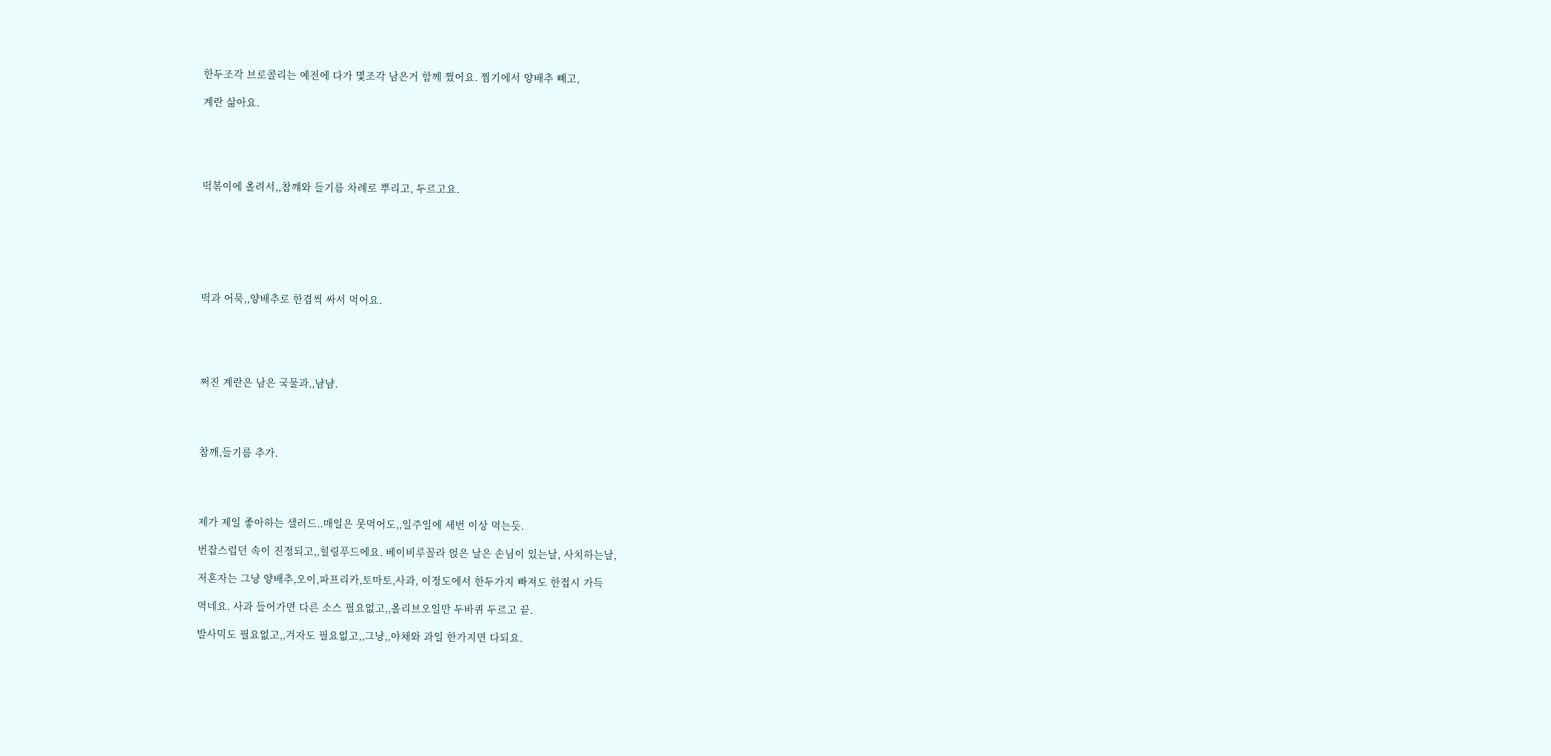한두조각 브로콜리는 예전에 다가 몇조각 남은거 함께 쩠어요. 찜기에서 양배추 빼고,

계란 삶아요.





떡볶이에 올려서,,참꺠와 들기름 차례로 뿌리고, 두르고요.







떡과 어묵,,양배추로 한겹씩 싸서 먹어요.





쩌진 계란은 남은 국물과,,냠냠.




참깨,들기름 추가.




제가 제일 좋아하는 샐러드..매일은 못먹어도,,일주일에 세번 이상 먹는듯.

번잡스럽던 속이 진정되고,,힐링푸드에요. 베이비루꼴라 얹은 날은 손님이 있는날, 사치하는날,

저혼자는 그냥 양배추,오이,파프리카,토마토,사과, 이정도에서 한두가지 빠져도 한접시 가득

먹네요. 사과 들어가면 다른 소스 필요없고,,올리브오일만 두바퀴 두르고 끝.

발사믹도 필요없고,,겨자도 필요없고,,그냥,,야채와 과일 한가지면 다되요.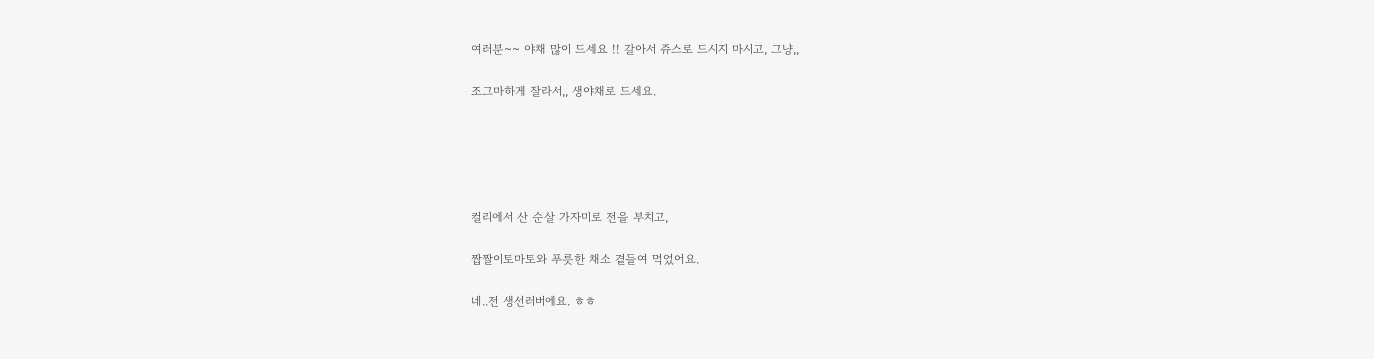여러분~~ 야채 많이 드세요 !! 갈아서 쥬스로 드시지 마시고, 그냥,,

조그마하게 잘라서,, 생야채로 드세요.





컬리에서 산 순살 가자미로 전을 부치고,

짭짤이토마토와 푸릇한 채소 곁들여 먹었어요.

네..전 생선러버에요. ㅎㅎ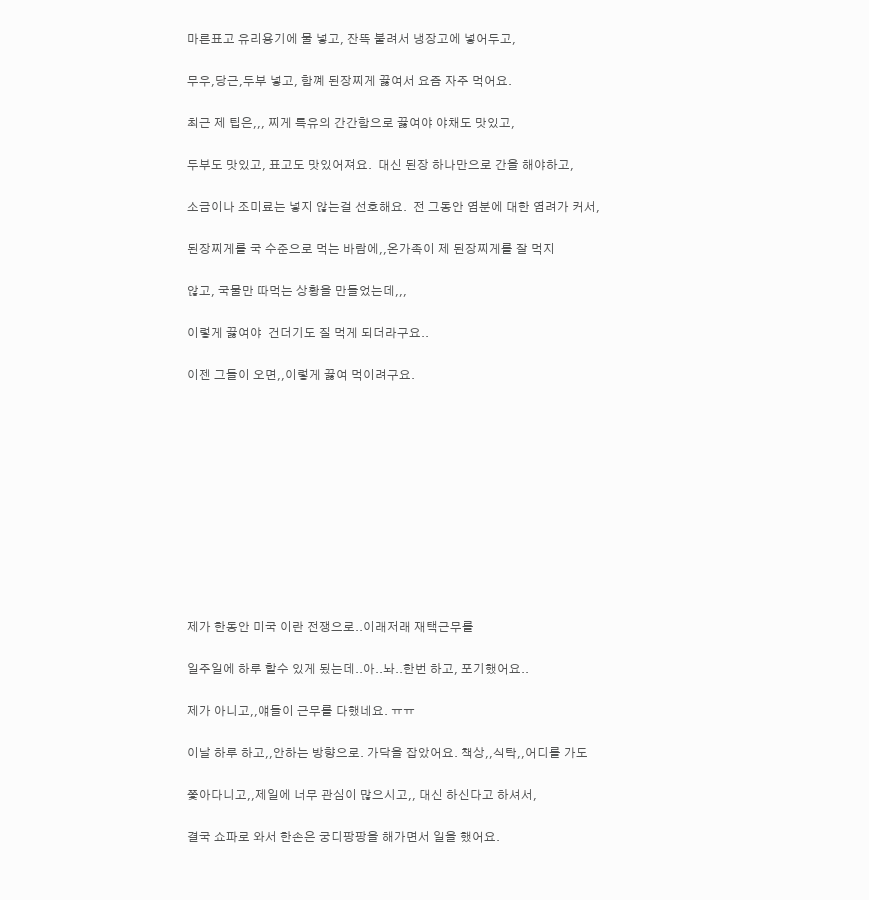마른표고 유리용기에 물 넣고, 잔뜩 불려서 냉장고에 넣어두고,

무우,당근,두부 넣고, 함꼐 된장찌게 끓여서 요즘 자주 먹어요.

최근 제 팁은,,, 찌게 특유의 간간함으로 끓여야 야채도 맛있고,

두부도 맛있고, 표고도 맛있어져요.  대신 된장 하나만으로 간을 해야하고,

소금이나 조미료는 넣지 않는걸 선호해요.  전 그동안 염분에 대한 염려가 커서,

된장찌게를 국 수준으로 먹는 바람에,,온가족이 제 된장찌게를 잘 먹지

않고, 국물만 따먹는 상황을 만들었는데,,,

이렇게 끓여야  건더기도 질 먹게 되더라구요..

이젠 그들이 오면,,이렇게 끓여 먹이려구요.











제가 한동안 미국 이란 전쟁으로..이래저래 재택근무를

일주일에 하루 할수 있게 됬는데..아..놔..한번 하고, 포기했어요..

제가 아니고,,얘들이 근무를 다했네요. ㅠㅠ

이날 하루 하고,,안하는 방향으로. 가닥을 잡았어요. 책상,,식탁,,어디를 가도

쫓아다니고,,제일에 너무 관심이 많으시고,, 대신 하신다고 하셔서,

결국 쇼파로 와서 한손은 궁디팡팡을 해가면서 일을 했어요.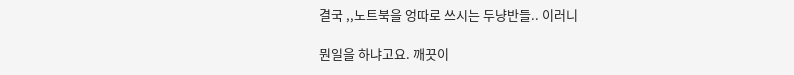결국 ,,노트북을 엉따로 쓰시는 두냥반들.. 이러니

뭔일을 하냐고요. 깨끗이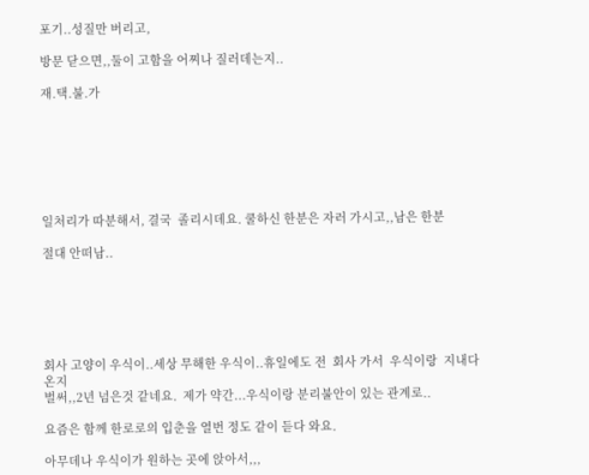포기..성질만 버리고,

방문 닫으면,,둘이 고함을 어찌나 질러데는지..

재.택.불.가







일처리가 따분해서, 결국  졸리시데요. 쿨하신 한분은 자러 가시고,,남은 한분

절대 안떠남..






회사 고양이 우식이..세상 무해한 우식이..휴일에도 전  회사 가서  우식이랑  지내다 온지
벌써,,2년 넘은것 같네요.  제가 약간...우식이랑 분리불안이 있는 관계로..

요즘은 함께 한로로의 입춘을 열번 정도 같이 듣다 와요.

아무데나 우식이가 원하는 곳에 앉아서,,,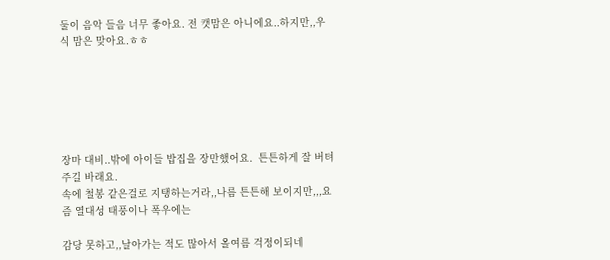둘이 음악 들음 너무 좋아요. 전 캣맘은 아니에요..하지만,,우식 맘은 맞아요.ㅎㅎ






장마 대비..밖에 아이들 밥집을 장만했어요.  튼튼하게 잘 버텨주길 바래요.
속에 철봉 같은걸로 지탱하는거라,,나름 튼튼해 보이지만,,,요즘 열대성 태풍이나 폭우에는

감당 못하고,,날아가는 적도 많아서 올여름 걱정이되네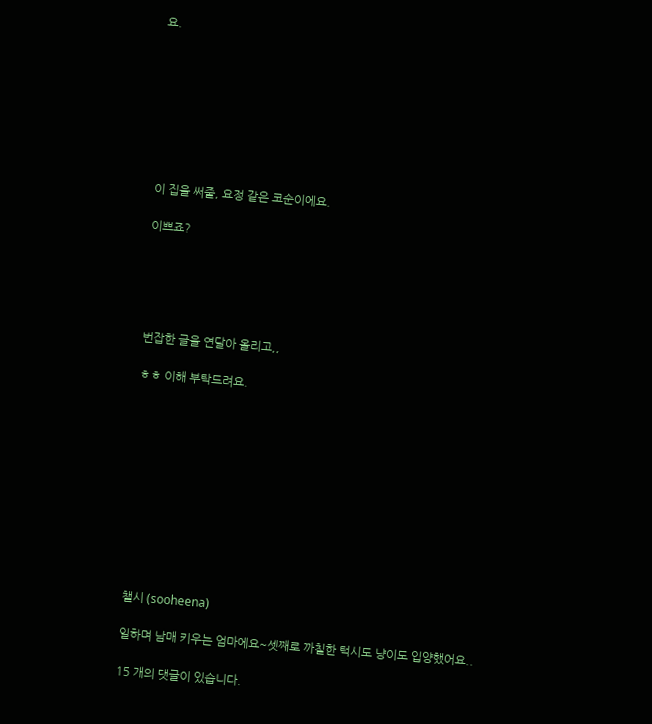요.








이 집을 써줄, 요정 같은 코순이에요.

이쁘죠?





번잡한 글을 연달아 올리고,,

ㅎㅎ 이해 부탁드려요.











챌시 (sooheena)

일하며 남매 키우는 엄마에요~셋째로 까칠한 턱시도 냥이도 입양했어요..

15 개의 댓글이 있습니다.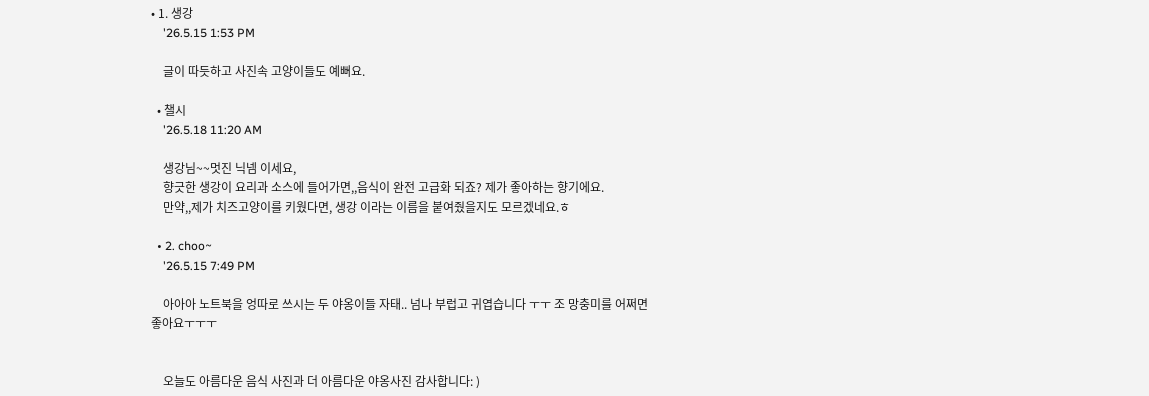• 1. 생강
    '26.5.15 1:53 PM

    글이 따듯하고 사진속 고양이들도 예뻐요.

  • 챌시
    '26.5.18 11:20 AM

    생강님~~멋진 닉넴 이세요,
    향긋한 생강이 요리과 소스에 들어가면,,음식이 완전 고급화 되죠? 제가 좋아하는 향기에요.
    만약,,제가 치즈고양이를 키웠다면, 생강 이라는 이름을 붙여줬을지도 모르겠네요.ㅎ

  • 2. choo~
    '26.5.15 7:49 PM

    아아아 노트북을 엉따로 쓰시는 두 야옹이들 자태.. 넘나 부럽고 귀엽습니다 ㅜㅜ 조 망충미를 어쩌면 좋아요ㅜㅜㅜ


    오늘도 아름다운 음식 사진과 더 아름다운 야옹사진 감사합니다: )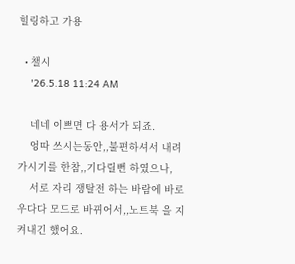힐링하고 가용

  • 챌시
    '26.5.18 11:24 AM

    네네 이쁘면 다 용서가 되죠.
    엉따 쓰시는동안,,불편하셔서 내려가시기를 한참,,기다릴뻔 하였으나,
    서로 자리 쟁탈전 하는 바람에 바로 우다다 모드로 바뀌어서,,노트북 을 지켜내긴 했어요.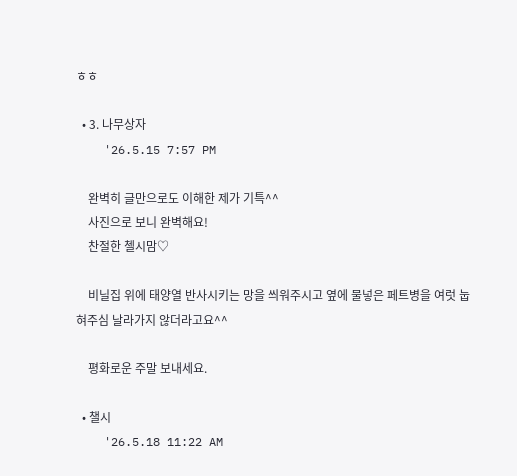ㅎㅎ

  • 3. 나무상자
    '26.5.15 7:57 PM

    완벽히 글만으로도 이해한 제가 기특^^
    사진으로 보니 완벽해요!
    찬절한 첼시맘♡

    비닐집 위에 태양열 반사시키는 망을 씌워주시고 옆에 물넣은 페트병을 여럿 눕혀주심 날라가지 않더라고요^^

    평화로운 주말 보내세요.

  • 챌시
    '26.5.18 11:22 AM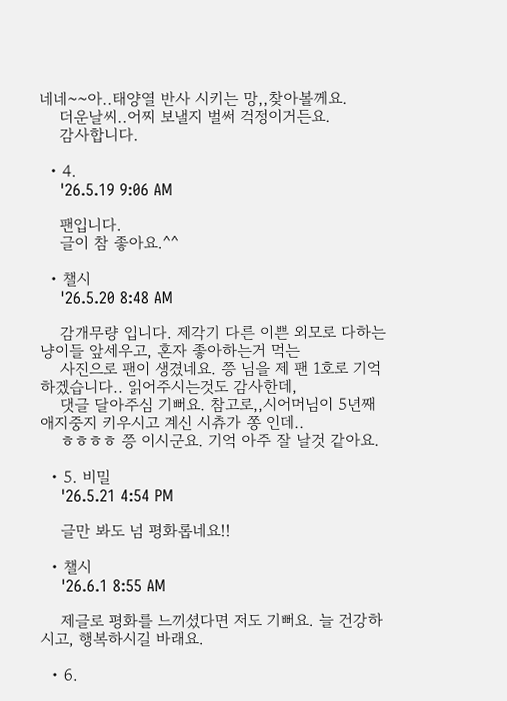네네~~아..태양열 반사 시키는 망,,찾아볼께요.
    더운날씨..어찌 보낼지 벌써 걱정이거든요.
    감사합니다.

  • 4.
    '26.5.19 9:06 AM

    팬입니다.
    글이 참 좋아요.^^

  • 챌시
    '26.5.20 8:48 AM

    감개무량 입니다. 제각기 다른 이쁜 외모로 다하는 냥이들 앞세우고, 혼자 좋아하는거 먹는
    사진으로 팬이 생겼네요. 쯩 님을 제 팬 1호로 기억하겠습니다.. 읽어주시는것도 감사한데,
    댓글 달아주심 기뻐요. 참고로,,시어머님이 5년째 애지중지 키우시고 계신 시츄가 쫑 인데..
    ㅎㅎㅎㅎ 쯩 이시군요. 기억 아주 잘 날것 같아요.

  • 5. 비밀
    '26.5.21 4:54 PM

    글만 봐도 넘 평화롭네요!!

  • 챌시
    '26.6.1 8:55 AM

    제글로 평화를 느끼셨다면 저도 기뻐요. 늘 건강하시고, 행복하시길 바래요.

  • 6.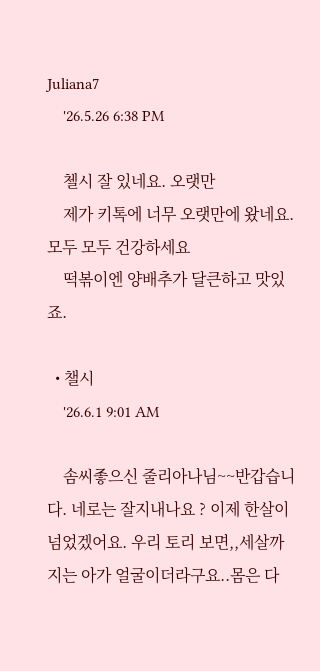Juliana7
    '26.5.26 6:38 PM

    첼시 잘 있네요. 오랫만
    제가 키톡에 너무 오랫만에 왔네요. 모두 모두 건강하세요
    떡볶이엔 양배추가 달큰하고 맛있죠.

  • 챌시
    '26.6.1 9:01 AM

    솜씨좋으신 줄리아나님~~반갑습니다. 네로는 잘지내나요 ? 이제 한살이 넘었겠어요. 우리 토리 보면,,세살까지는 아가 얼굴이더라구요..몸은 다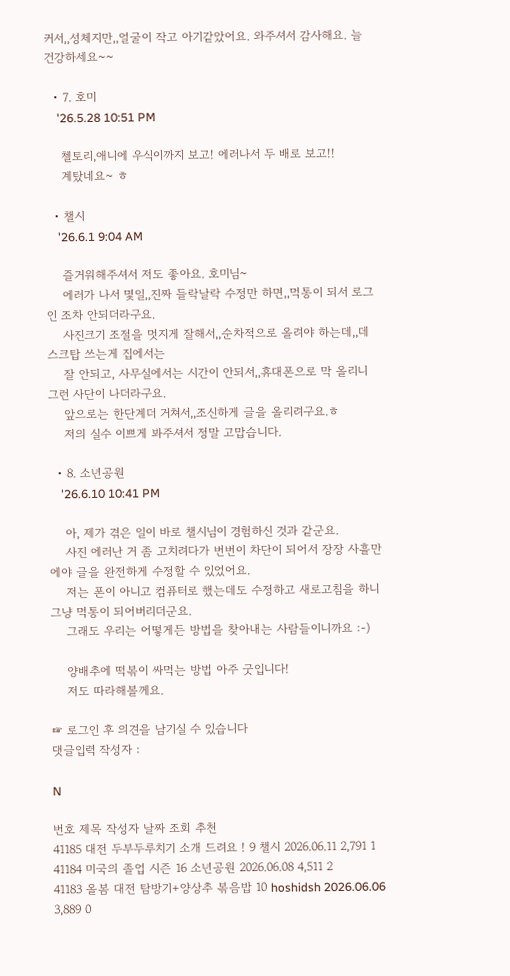커서,,성체지만,,얼굴이 작고 아기같았어요. 와주셔서 감사해요. 늘 건강하세요~~

  • 7. 호미
    '26.5.28 10:51 PM

    첼토리,애니에 우식이까지 보고! 에러나서 두 배로 보고!!
    계탔네요~ ㅎ

  • 챌시
    '26.6.1 9:04 AM

    즐거워해주셔서 저도 좋아요. 호미님~
    에러가 나서 몇일,,진짜 들락날락 수정만 하면,,먹통이 되서 로그인 조차 안되더라구요.
    사진크기 조절을 멋지게 잘해서,,순차적으로 올려야 하는데,,데스크탑 쓰는게 집에서는
    잘 안되고, 사무실에서는 시간이 안되서,,휴대폰으로 막 올리니 그런 사단이 나더라구요.
    앞으로는 한단계더 거쳐서,,조신하게 글을 올리려구요.ㅎ
    저의 실수 이쁘게 봐주셔서 정말 고맙습니다.

  • 8. 소년공원
    '26.6.10 10:41 PM

    아, 제가 겪은 일이 바로 챌시님이 경험하신 것과 같군요.
    사진 에러난 거 좀 고치려다가 번번이 차단이 되어서 장장 사흘만에야 글을 완전하게 수정할 수 있었어요.
    저는 폰이 아니고 컴퓨터로 했는데도 수정하고 새로고침을 하니 그냥 먹통이 되어버리더군요.
    그래도 우리는 어떻게든 방법을 찾아내는 사람들이니까요 :-)

    양배추에 떡볶이 싸먹는 방법 아주 굿입니다!
    저도 따라해볼께요.

☞ 로그인 후 의견을 남기실 수 있습니다
댓글입력 작성자 :

N

번호 제목 작성자 날짜 조회 추천
41185 대전 두부두루치기 소개 드려요 ! 9 챌시 2026.06.11 2,791 1
41184 미국의 졸업 시즌 16 소년공원 2026.06.08 4,511 2
41183 올봄 대전 탐방기+양상추 볶음밥 10 hoshidsh 2026.06.06 3,889 0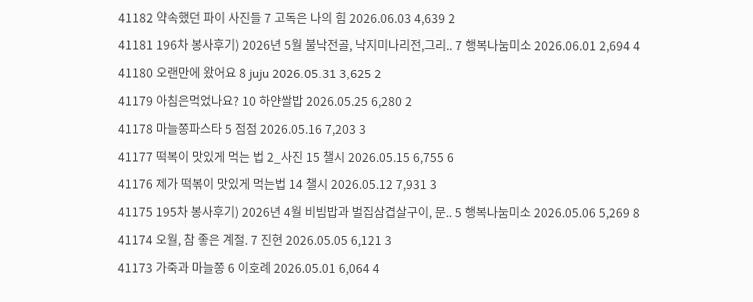41182 약속했던 파이 사진들 7 고독은 나의 힘 2026.06.03 4,639 2
41181 196차 봉사후기) 2026년 5월 불낙전골, 낙지미나리전,그리.. 7 행복나눔미소 2026.06.01 2,694 4
41180 오랜만에 왔어요 8 juju 2026.05.31 3,625 2
41179 아침은먹었나요? 10 하얀쌀밥 2026.05.25 6,280 2
41178 마늘쫑파스타 5 점점 2026.05.16 7,203 3
41177 떡복이 맛있게 먹는 법 2_사진 15 챌시 2026.05.15 6,755 6
41176 제가 떡볶이 맛있게 먹는법 14 챌시 2026.05.12 7,931 3
41175 195차 봉사후기) 2026년 4월 비빔밥과 벌집삼겹살구이, 문.. 5 행복나눔미소 2026.05.06 5,269 8
41174 오월, 참 좋은 계절. 7 진현 2026.05.05 6,121 3
41173 가죽과 마늘쫑 6 이호례 2026.05.01 6,064 4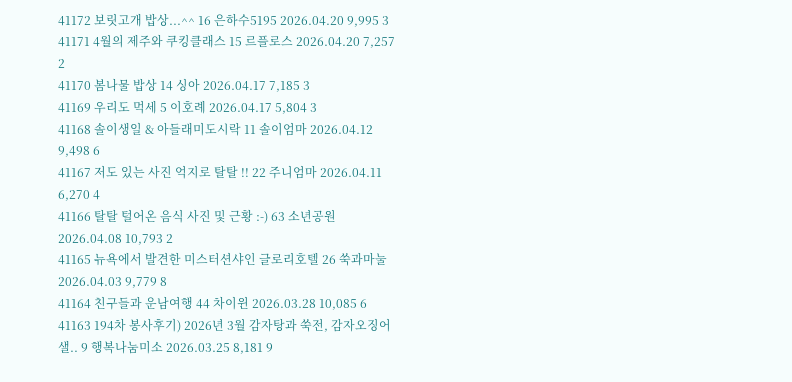41172 보릿고개 밥상...^^ 16 은하수5195 2026.04.20 9,995 3
41171 4월의 제주와 쿠킹클래스 15 르플로스 2026.04.20 7,257 2
41170 봄나물 밥상 14 싱아 2026.04.17 7,185 3
41169 우리도 먹세 5 이호례 2026.04.17 5,804 3
41168 솔이생일 & 아들래미도시락 11 솔이엄마 2026.04.12 9,498 6
41167 저도 있는 사진 억지로 탈탈 !! 22 주니엄마 2026.04.11 6,270 4
41166 탈탈 털어온 음식 사진 및 근황 :-) 63 소년공원 2026.04.08 10,793 2
41165 뉴욕에서 발견한 미스터션샤인 글로리호텔 26 쑥과마눌 2026.04.03 9,779 8
41164 친구들과 운남여행 44 차이윈 2026.03.28 10,085 6
41163 194차 봉사후기) 2026년 3월 감자탕과 쑥전, 감자오징어샐.. 9 행복나눔미소 2026.03.25 8,181 9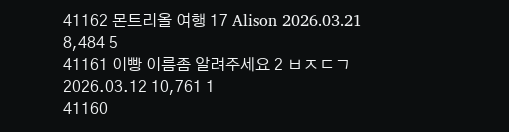41162 몬트리올 여행 17 Alison 2026.03.21 8,484 5
41161 이빵 이름좀 알려주세요 2 ㅂㅈㄷㄱ 2026.03.12 10,761 1
41160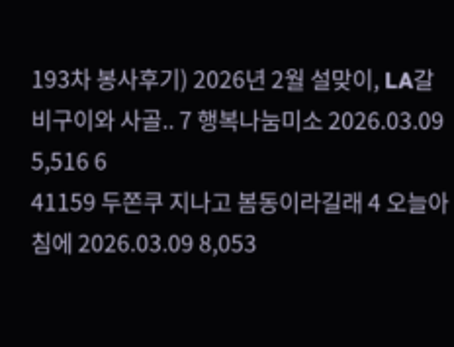193차 봉사후기) 2026년 2월 설맞이, LA갈비구이와 사골.. 7 행복나눔미소 2026.03.09 5,516 6
41159 두쫀쿠 지나고 봄동이라길래 4 오늘아침에 2026.03.09 8,053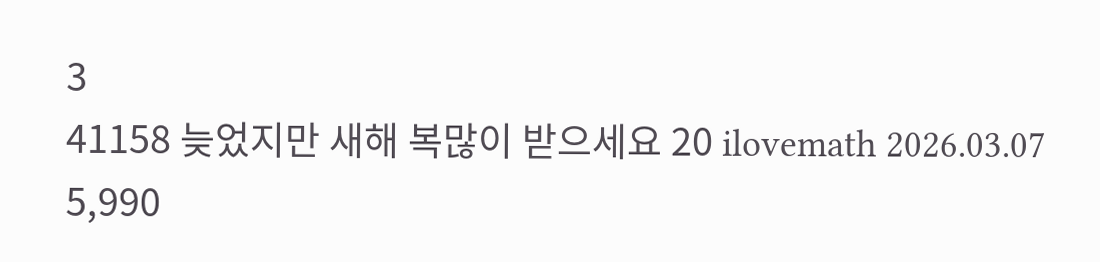3
41158 늦었지만 새해 복많이 받으세요 20 ilovemath 2026.03.07 5,990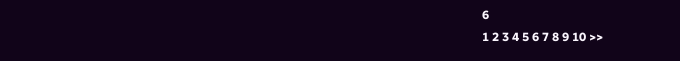6
1 2 3 4 5 6 7 8 9 10 >>